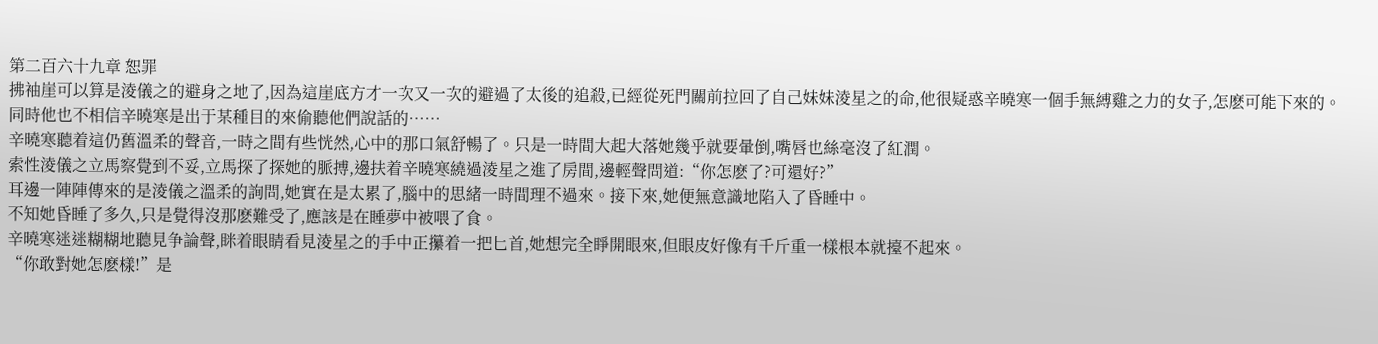第二百六十九章 恕罪
拂袖崖可以算是淩儀之的避身之地了,因為這崖底方才一次又一次的避過了太後的追殺,已經從死門關前拉回了自己妹妹淩星之的命,他很疑惑辛曉寒一個手無縛雞之力的女子,怎麽可能下來的。
同時他也不相信辛曉寒是出于某種目的來偷聽他們說話的……
辛曉寒聽着這仍舊溫柔的聲音,一時之間有些恍然,心中的那口氣舒暢了。只是一時間大起大落她幾乎就要暈倒,嘴唇也絲毫沒了紅潤。
索性淩儀之立馬察覺到不妥,立馬探了探她的脈搏,邊扶着辛曉寒繞過淩星之進了房間,邊輕聲問道:“你怎麽了?可還好?”
耳邊一陣陣傳來的是淩儀之溫柔的詢問,她實在是太累了,腦中的思緒一時間理不過來。接下來,她便無意識地陷入了昏睡中。
不知她昏睡了多久,只是覺得沒那麽難受了,應該是在睡夢中被喂了食。
辛曉寒迷迷糊糊地聽見争論聲,眯着眼睛看見淩星之的手中正攥着一把匕首,她想完全睜開眼來,但眼皮好像有千斤重一樣根本就擡不起來。
“你敢對她怎麽樣!”是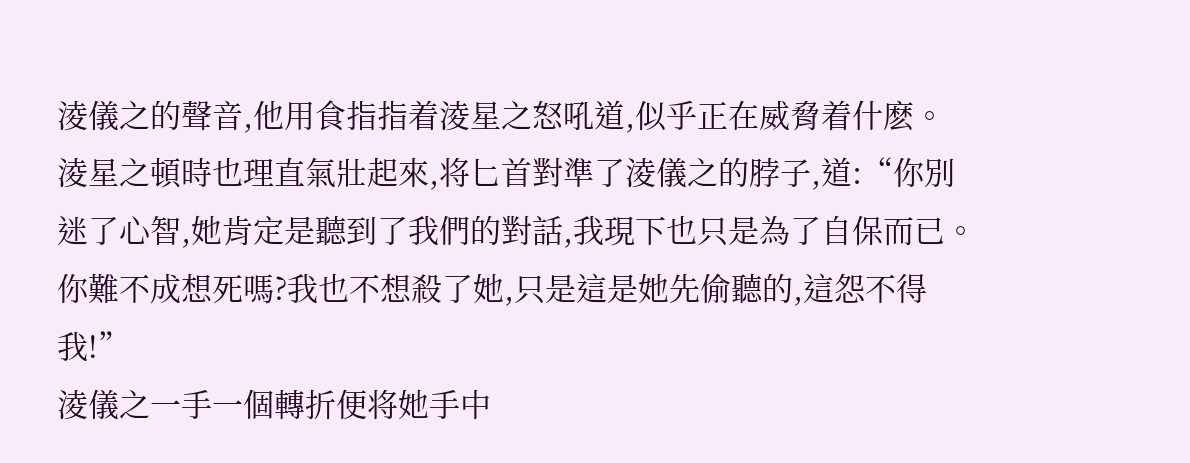淩儀之的聲音,他用食指指着淩星之怒吼道,似乎正在威脅着什麽。
淩星之頓時也理直氣壯起來,将匕首對準了淩儀之的脖子,道:“你別迷了心智,她肯定是聽到了我們的對話,我現下也只是為了自保而已。你難不成想死嗎?我也不想殺了她,只是這是她先偷聽的,這怨不得我!”
淩儀之一手一個轉折便将她手中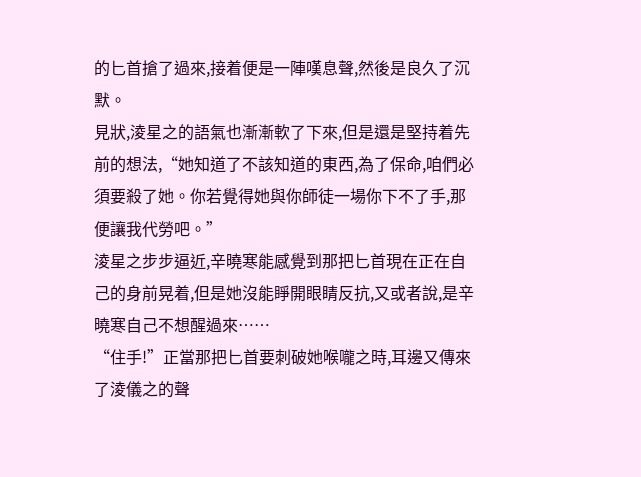的匕首搶了過來,接着便是一陣嘆息聲,然後是良久了沉默。
見狀,淩星之的語氣也漸漸軟了下來,但是還是堅持着先前的想法,“她知道了不該知道的東西,為了保命,咱們必須要殺了她。你若覺得她與你師徒一場你下不了手,那便讓我代勞吧。”
淩星之步步逼近,辛曉寒能感覺到那把匕首現在正在自己的身前晃着,但是她沒能睜開眼睛反抗,又或者說,是辛曉寒自己不想醒過來……
“住手!”正當那把匕首要刺破她喉嚨之時,耳邊又傳來了淩儀之的聲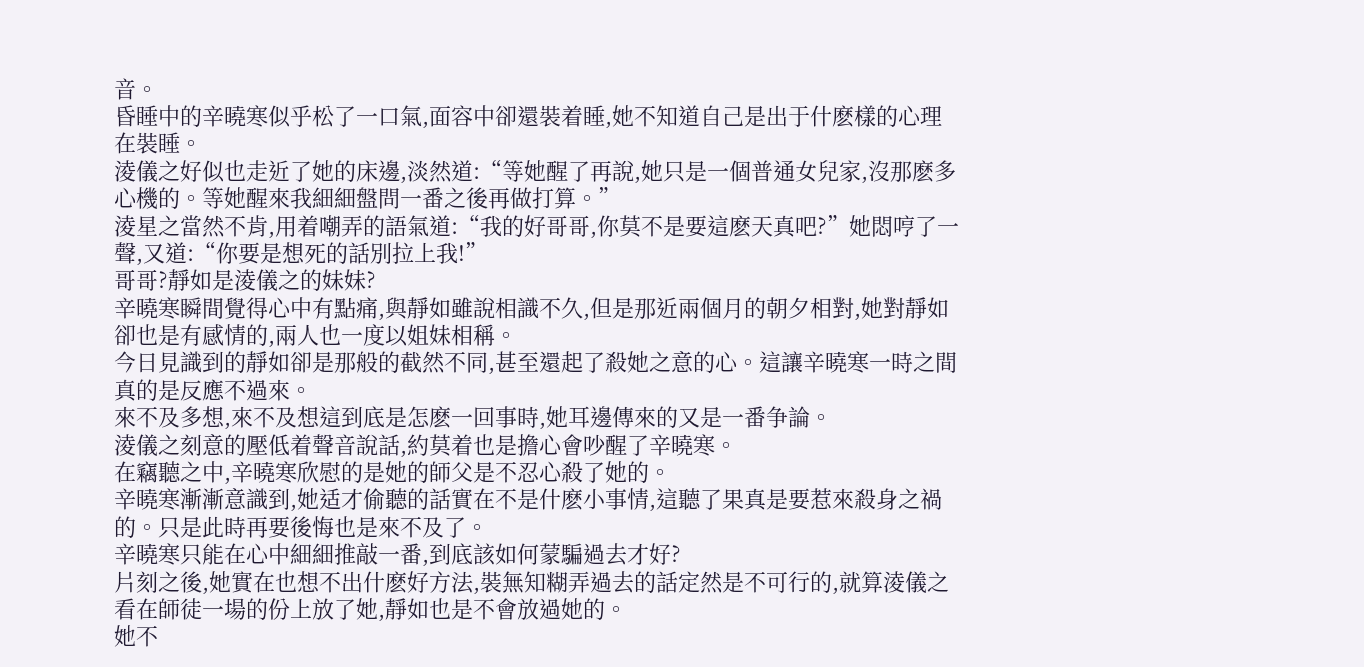音。
昏睡中的辛曉寒似乎松了一口氣,面容中卻還裝着睡,她不知道自己是出于什麽樣的心理在裝睡。
淩儀之好似也走近了她的床邊,淡然道:“等她醒了再說,她只是一個普通女兒家,沒那麽多心機的。等她醒來我細細盤問一番之後再做打算。”
淩星之當然不肯,用着嘲弄的語氣道:“我的好哥哥,你莫不是要這麽天真吧?”她悶哼了一聲,又道:“你要是想死的話別拉上我!”
哥哥?靜如是淩儀之的妹妹?
辛曉寒瞬間覺得心中有點痛,與靜如雖說相識不久,但是那近兩個月的朝夕相對,她對靜如卻也是有感情的,兩人也一度以姐妹相稱。
今日見識到的靜如卻是那般的截然不同,甚至還起了殺她之意的心。這讓辛曉寒一時之間真的是反應不過來。
來不及多想,來不及想這到底是怎麽一回事時,她耳邊傳來的又是一番争論。
淩儀之刻意的壓低着聲音說話,約莫着也是擔心會吵醒了辛曉寒。
在竊聽之中,辛曉寒欣慰的是她的師父是不忍心殺了她的。
辛曉寒漸漸意識到,她适才偷聽的話實在不是什麽小事情,這聽了果真是要惹來殺身之禍的。只是此時再要後悔也是來不及了。
辛曉寒只能在心中細細推敲一番,到底該如何蒙騙過去才好?
片刻之後,她實在也想不出什麽好方法,裝無知糊弄過去的話定然是不可行的,就算淩儀之看在師徒一場的份上放了她,靜如也是不會放過她的。
她不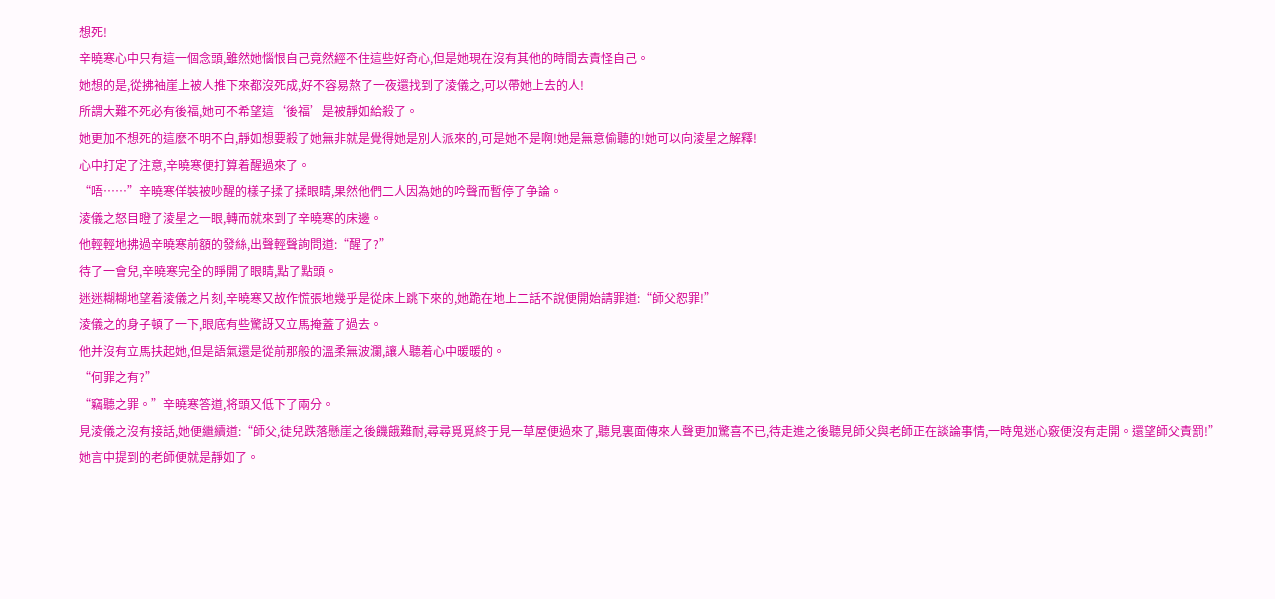想死!
辛曉寒心中只有這一個念頭,雖然她惱恨自己竟然經不住這些好奇心,但是她現在沒有其他的時間去責怪自己。
她想的是,從拂袖崖上被人推下來都沒死成,好不容易熬了一夜還找到了淩儀之,可以帶她上去的人!
所謂大難不死必有後福,她可不希望這‘後福’是被靜如給殺了。
她更加不想死的這麽不明不白,靜如想要殺了她無非就是覺得她是別人派來的,可是她不是啊!她是無意偷聽的!她可以向淩星之解釋!
心中打定了注意,辛曉寒便打算着醒過來了。
“唔……”辛曉寒佯裝被吵醒的樣子揉了揉眼睛,果然他們二人因為她的吟聲而暫停了争論。
淩儀之怒目瞪了淩星之一眼,轉而就來到了辛曉寒的床邊。
他輕輕地拂過辛曉寒前額的發絲,出聲輕聲詢問道:“醒了?”
待了一會兒,辛曉寒完全的睜開了眼睛,點了點頭。
迷迷糊糊地望着淩儀之片刻,辛曉寒又故作慌張地幾乎是從床上跳下來的,她跪在地上二話不說便開始請罪道:“師父恕罪!”
淩儀之的身子頓了一下,眼底有些驚訝又立馬掩蓋了過去。
他并沒有立馬扶起她,但是語氣還是從前那般的溫柔無波瀾,讓人聽着心中暖暖的。
“何罪之有?”
“竊聽之罪。”辛曉寒答道,将頭又低下了兩分。
見淩儀之沒有接話,她便繼續道:“師父,徒兒跌落懸崖之後饑餓難耐,尋尋覓覓終于見一草屋便過來了,聽見裏面傳來人聲更加驚喜不已,待走進之後聽見師父與老師正在談論事情,一時鬼迷心竅便沒有走開。還望師父責罰!”
她言中提到的老師便就是靜如了。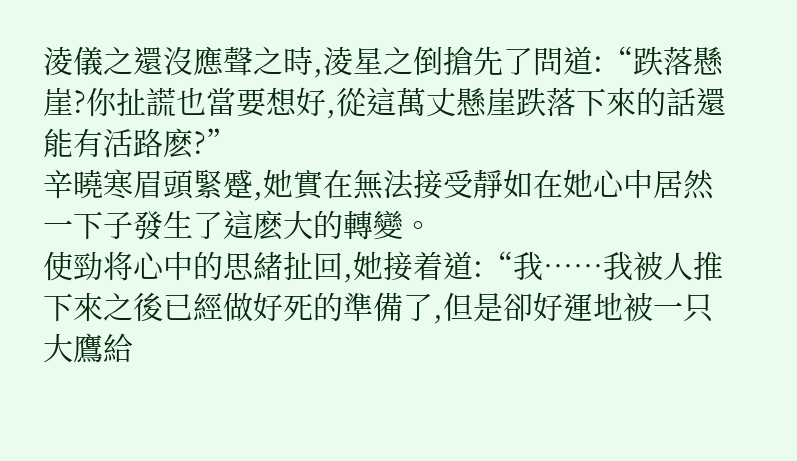淩儀之還沒應聲之時,淩星之倒搶先了問道:“跌落懸崖?你扯謊也當要想好,從這萬丈懸崖跌落下來的話還能有活路麽?”
辛曉寒眉頭緊蹙,她實在無法接受靜如在她心中居然一下子發生了這麽大的轉變。
使勁将心中的思緒扯回,她接着道:“我……我被人推下來之後已經做好死的準備了,但是卻好運地被一只大鷹給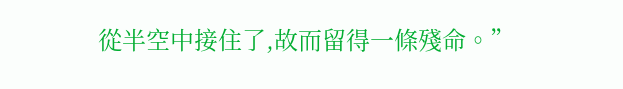從半空中接住了,故而留得一條殘命。”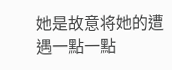她是故意将她的遭遇一點一點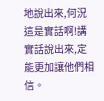地說出來,何況這是實話啊!講實話說出來,定能更加讓他們相信。